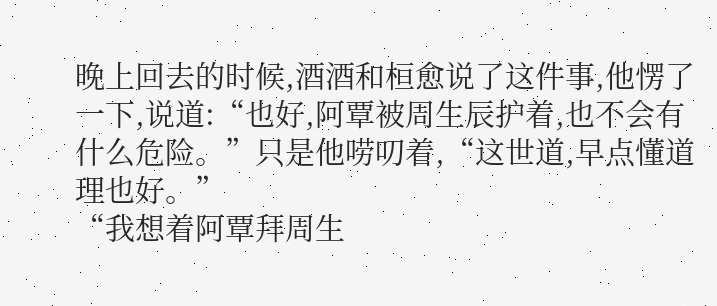晚上回去的时候,酒酒和桓愈说了这件事,他愣了一下,说道:“也好,阿覃被周生辰护着,也不会有什么危险。”只是他唠叨着,“这世道,早点懂道理也好。”
“我想着阿覃拜周生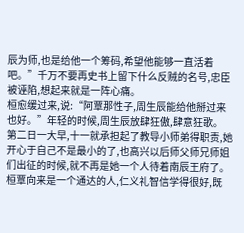辰为师,也是给他一个筹码,希望他能够一直活着吧。”千万不要再史书上留下什么反贼的名号,忠臣被诬陷,想起来就是一阵心痛。
桓愈缓过来,说:“阿覃那性子,周生辰能给他掰过来也好。”年轻的时候,周生辰放肆狂傲,肆意狂歌。
第二日一大早,十一就承担起了教导小师弟得职责,她开心于自己不是最小的了,也高兴以后师父师兄师姐们出征的时候,就不再是她一个人待着南辰王府了。
桓覃向来是一个通达的人,仁义礼智信学得很好,既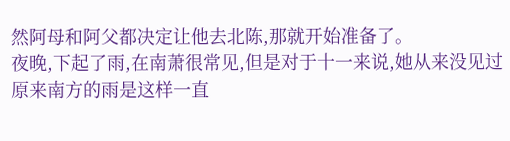然阿母和阿父都决定让他去北陈,那就开始准备了。
夜晚,下起了雨,在南萧很常见,但是对于十一来说,她从来没见过原来南方的雨是这样一直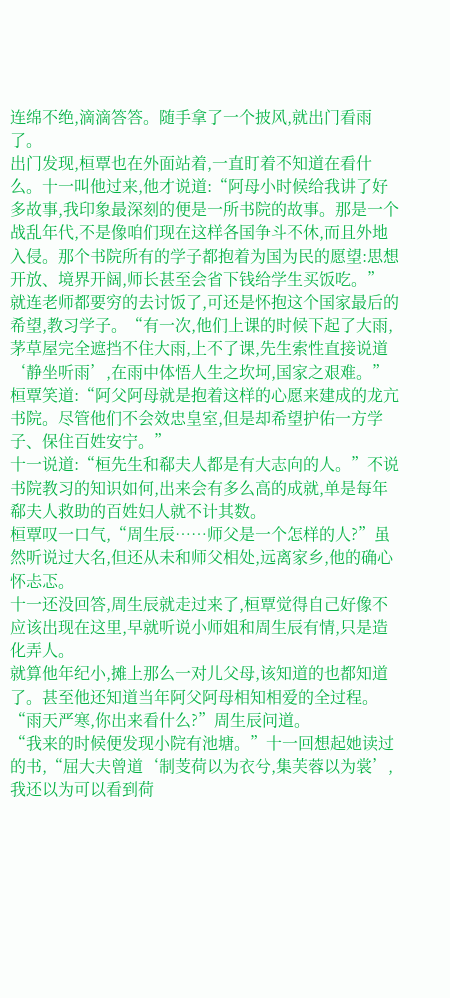连绵不绝,滴滴答答。随手拿了一个披风,就出门看雨了。
出门发现,桓覃也在外面站着,一直盯着不知道在看什么。十一叫他过来,他才说道:“阿母小时候给我讲了好多故事,我印象最深刻的便是一所书院的故事。那是一个战乱年代,不是像咱们现在这样各国争斗不休,而且外地入侵。那个书院所有的学子都抱着为国为民的愿望:思想开放、境界开阔,师长甚至会省下钱给学生买饭吃。”
就连老师都要穷的去讨饭了,可还是怀抱这个国家最后的希望,教习学子。“有一次,他们上课的时候下起了大雨,茅草屋完全遮挡不住大雨,上不了课,先生索性直接说道‘静坐听雨’,在雨中体悟人生之坎坷,国家之艰难。”
桓覃笑道:“阿父阿母就是抱着这样的心愿来建成的龙亢书院。尽管他们不会效忠皇室,但是却希望护佑一方学子、保住百姓安宁。”
十一说道:“桓先生和郗夫人都是有大志向的人。”不说书院教习的知识如何,出来会有多么高的成就,单是每年郗夫人救助的百姓妇人就不计其数。
桓覃叹一口气,“周生辰……师父是一个怎样的人?”虽然听说过大名,但还从未和师父相处,远离家乡,他的确心怀忐忑。
十一还没回答,周生辰就走过来了,桓覃觉得自己好像不应该出现在这里,早就听说小师姐和周生辰有情,只是造化弄人。
就算他年纪小,摊上那么一对儿父母,该知道的也都知道了。甚至他还知道当年阿父阿母相知相爱的全过程。
“雨天严寒,你出来看什么?”周生辰问道。
“我来的时候便发现小院有池塘。”十一回想起她读过的书,“屈大夫曾道‘制芰荷以为衣兮,集芙蓉以为裳’,我还以为可以看到荷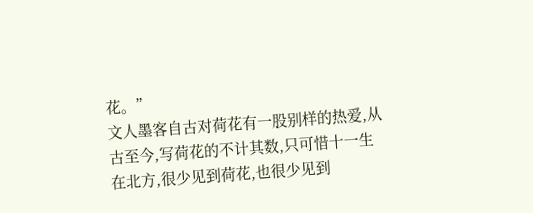花。”
文人墨客自古对荷花有一股别样的热爱,从古至今,写荷花的不计其数,只可惜十一生在北方,很少见到荷花,也很少见到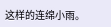这样的连绵小雨。